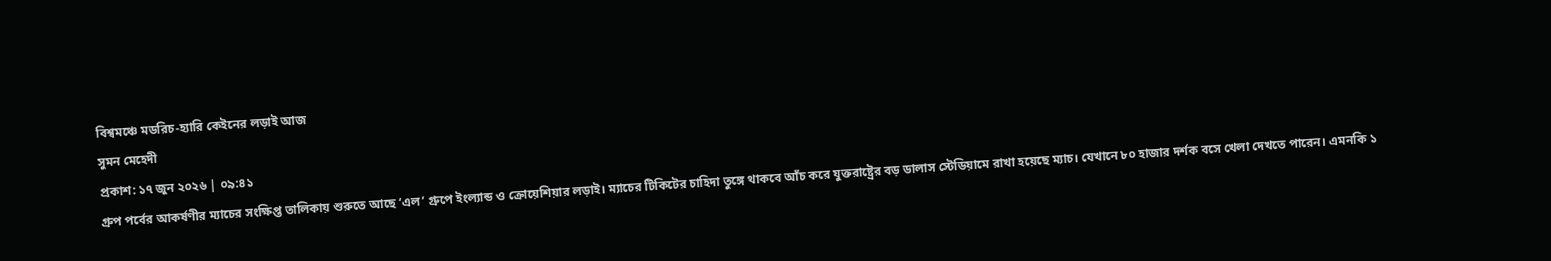বিশ্বমঞ্চে মডরিচ-হ্যারি কেইনের লড়াই আজ
সুমন মেহেদী
প্রকাশ: ১৭ জুন ২০২৬ | ০৯:৪১
গ্রুপ পর্বের আকর্ষণীর ম্যাচের সংক্ষিপ্ত তালিকায় শুরুতে আছে ‘এল’ গ্রুপে ইংল্যান্ড ও ক্রোয়েশিয়ার লড়াই। ম্যাচের টিকিটের চাহিদা তুঙ্গে থাকবে আঁচ করে যুক্তরাষ্ট্রের বড় ডালাস স্টেডিয়ামে রাখা হয়েছে ম্যাচ। যেখানে ৮০ হাজার দর্শক বসে খেলা দেখতে পারেন। এমনকি ১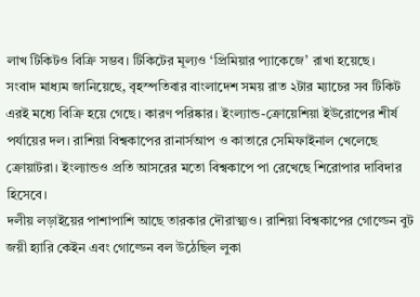লাখ টিকিটও বিক্রি সম্ভব। টিকিটের মূল্যও ‘প্রিমিয়ার প্যাকেজে’ রাখা হয়েছে।
সংবাদ মাধ্যম জানিয়েছে, বৃহস্পতিবার বাংলাদেশ সময় রাত ২টার ম্যাচের সব টিকিট এরই মধ্যে বিক্রি হয়ে গেছে। কারণ পরিষ্কার। ইংল্যান্ড-ক্রোয়েশিয়া ইউরোপের শীর্ষ পর্যায়ের দল। রাশিয়া বিশ্বকাপের রানার্সআপ ও কাতারে সেমিফাইনাল খেলেছে ক্রোয়াটরা। ইংল্যান্ডও প্রতি আসরের মতো বিশ্বকাপে পা রেখেছে শিরোপার দাবিদার হিসেবে।
দলীয় লড়াইয়ের পাশাপাশি আছে তারকার দৌরাত্ম্যও। রাশিয়া বিশ্বকাপের গোল্ডেন বুট জয়ী হ্যারি কেইন এবং গোল্ডেন বল উঠেছিল লুকা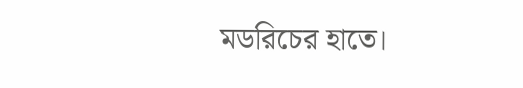মডরিচের হাতে।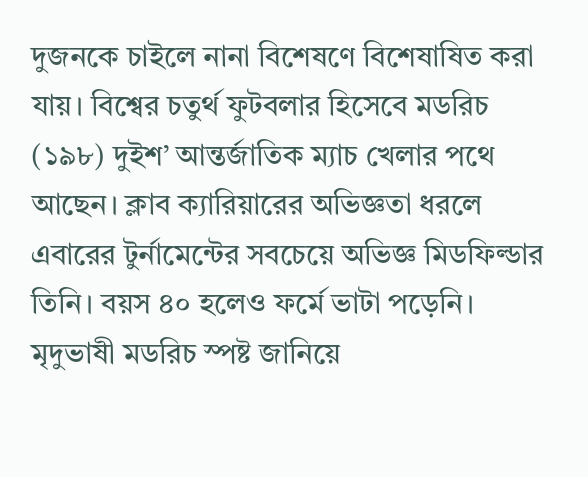দুজনকে চাইলে নানা বিশেষণে বিশেষাষিত করা যায়। বিশ্বের চতুর্থ ফুটবলার হিসেবে মডরিচ (১৯৮) দুইশ’ আন্তর্জাতিক ম্যাচ খেলার পথে আছেন। ক্লাব ক্যারিয়ারের অভিজ্ঞতা ধরলে এবারের টুর্নামেন্টের সবচেয়ে অভিজ্ঞ মিডফিল্ডার তিনি। বয়স ৪০ হলেও ফর্মে ভাটা পড়েনি। মৃদুভাষী মডরিচ স্পষ্ট জানিয়ে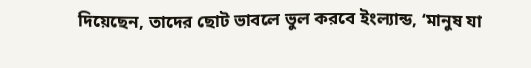দিয়েছেন, তাদের ছোট ভাবলে ভুল করবে ইংল্যান্ড, ‘মানুষ যা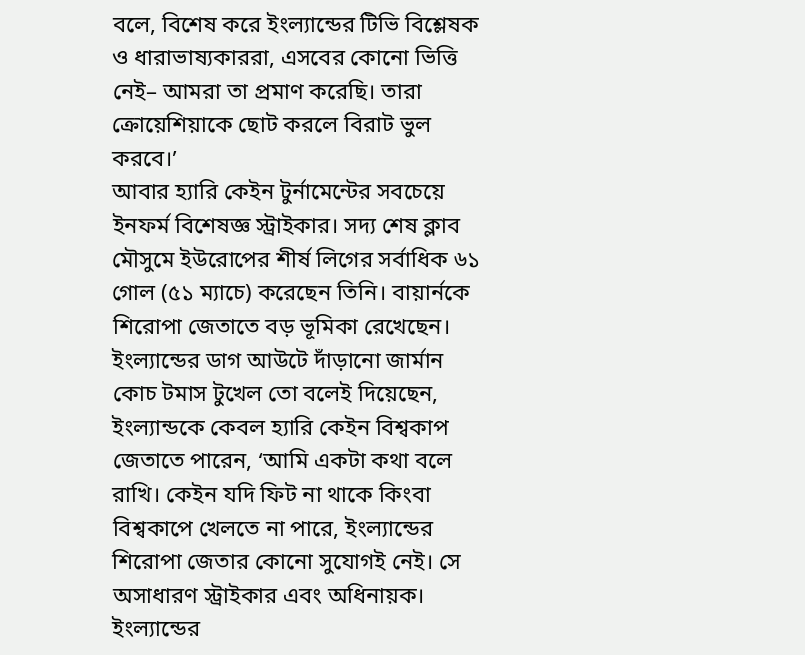বলে, বিশেষ করে ইংল্যান্ডের টিভি বিশ্লেষক ও ধারাভাষ্যকাররা, এসবের কোনো ভিত্তি নেই– আমরা তা প্রমাণ করেছি। তারা ক্রোয়েশিয়াকে ছোট করলে বিরাট ভুল করবে।’
আবার হ্যারি কেইন টুর্নামেন্টের সবচেয়ে ইনফর্ম বিশেষজ্ঞ স্ট্রাইকার। সদ্য শেষ ক্লাব মৌসুমে ইউরোপের শীর্ষ লিগের সর্বাধিক ৬১ গোল (৫১ ম্যাচে) করেছেন তিনি। বায়ার্নকে শিরোপা জেতাতে বড় ভূমিকা রেখেছেন।
ইংল্যান্ডের ডাগ আউটে দাঁড়ানো জার্মান কোচ টমাস টুখেল তো বলেই দিয়েছেন, ইংল্যান্ডকে কেবল হ্যারি কেইন বিশ্বকাপ জেতাতে পারেন, ‘আমি একটা কথা বলে রাখি। কেইন যদি ফিট না থাকে কিংবা বিশ্বকাপে খেলতে না পারে, ইংল্যান্ডের শিরোপা জেতার কোনো সুযোগই নেই। সে অসাধারণ স্ট্রাইকার এবং অধিনায়ক। ইংল্যান্ডের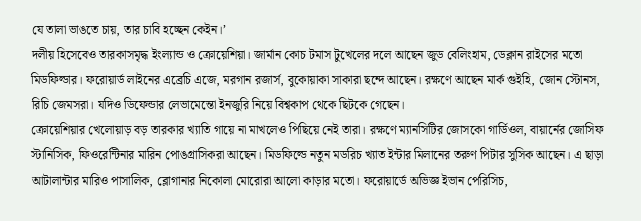যে তালা ভাঙতে চায়, তার চাবি হচ্ছেন কেইন।’
দলীয় হিসেবেও তারকাসমৃদ্ধ ইংল্যান্ড ও ক্রোয়েশিয়া। জার্মান কোচ টমাস টুখেলের দলে আছেন জুড বেলিংহাম, ডেক্লান রাইসের মতো মিডফিল্ডার। ফরোয়ার্ড লাইনের এব্রেচি এজে, মরগান রজার্স, বুকোয়াকা সাকারা ছন্দে আছেন। রক্ষণে আছেন মার্ক গুইহি, জোন স্টোনস, রিচি জেমসরা। যদিও ডিফেন্ডার লেভামেন্তো ইনজুরি নিয়ে বিশ্বকাপ থেকে ছিটকে গেছেন।
ক্রোয়েশিয়ার খেলোয়াড় বড় তারকার খ্যাতি গায়ে না মাখলেও পিছিয়ে নেই তারা। রক্ষণে ম্যানসিটির জোসকো গার্ডিওল, বায়ার্নের জোসিফ স্টানিসিক, ফিওরেন্টিনার মারিন পোঙগ্রাসিকরা আছেন। মিডফিল্ডে নতুন মডরিচ খ্যাত ইন্টার মিলানের তরুণ পিটার সুসিক আছেন। এ ছাড়া আটালান্টার মারিও পাসালিক, ব্লোগানার নিকোলা মোরোরা আলো কাড়ার মতো। ফরোয়ার্ডে অভিজ্ঞ ইভান পেরিসিচ,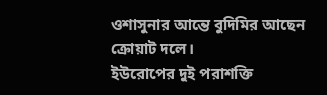ওশাসুনার আন্তে বুদিমির আছেন ক্রোয়াট দলে।
ইউরোপের দুই পরাশক্তি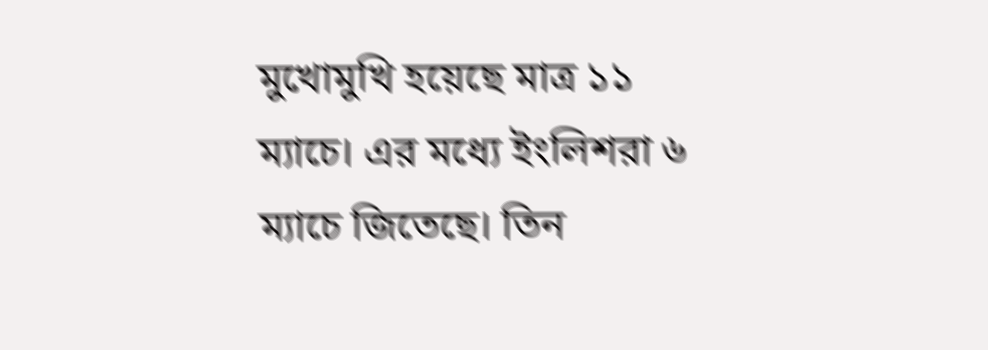মুখোমুখি হয়েছে মাত্র ১১ ম্যাচে। এর মধ্যে ইংলিশরা ৬ ম্যাচে জিতেছে। তিন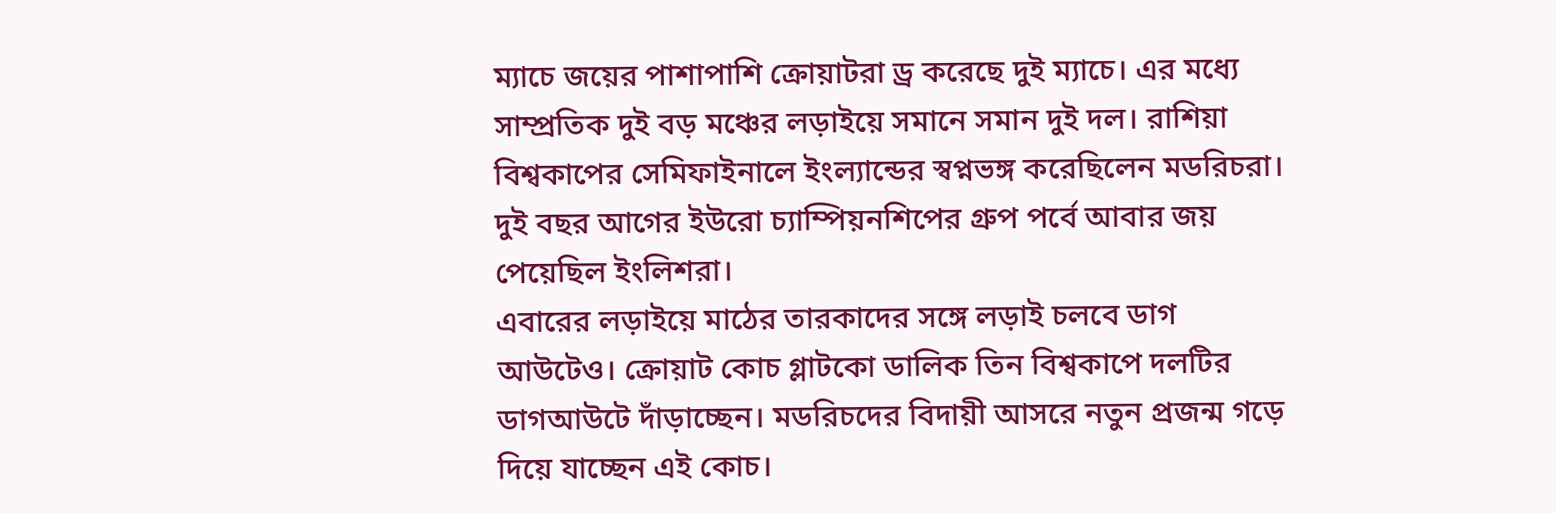ম্যাচে জয়ের পাশাপাশি ক্রোয়াটরা ড্র করেছে দুই ম্যাচে। এর মধ্যে সাম্প্রতিক দুই বড় মঞ্চের লড়াইয়ে সমানে সমান দুই দল। রাশিয়া বিশ্বকাপের সেমিফাইনালে ইংল্যান্ডের স্বপ্নভঙ্গ করেছিলেন মডরিচরা। দুই বছর আগের ইউরো চ্যাম্পিয়নশিপের গ্রুপ পর্বে আবার জয় পেয়েছিল ইংলিশরা।
এবারের লড়াইয়ে মাঠের তারকাদের সঙ্গে লড়াই চলবে ডাগ আউটেও। ক্রোয়াট কোচ গ্লাটকো ডালিক তিন বিশ্বকাপে দলটির ডাগআউটে দাঁড়াচ্ছেন। মডরিচদের বিদায়ী আসরে নতুন প্রজন্ম গড়ে দিয়ে যাচ্ছেন এই কোচ।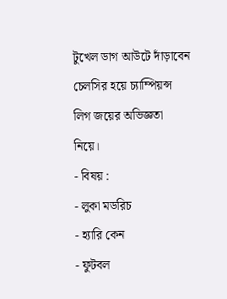টুখেল ডাগ আউটে দাঁড়াবেন চেলসির হয়ে চ্যাম্পিয়ন্স লিগ জয়ের অভিজ্ঞতা নিয়ে।
- বিষয় :
- লুকা মডরিচ
- হ্যারি কেন
- ফুটবল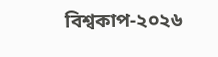বিশ্বকাপ-২০২৬